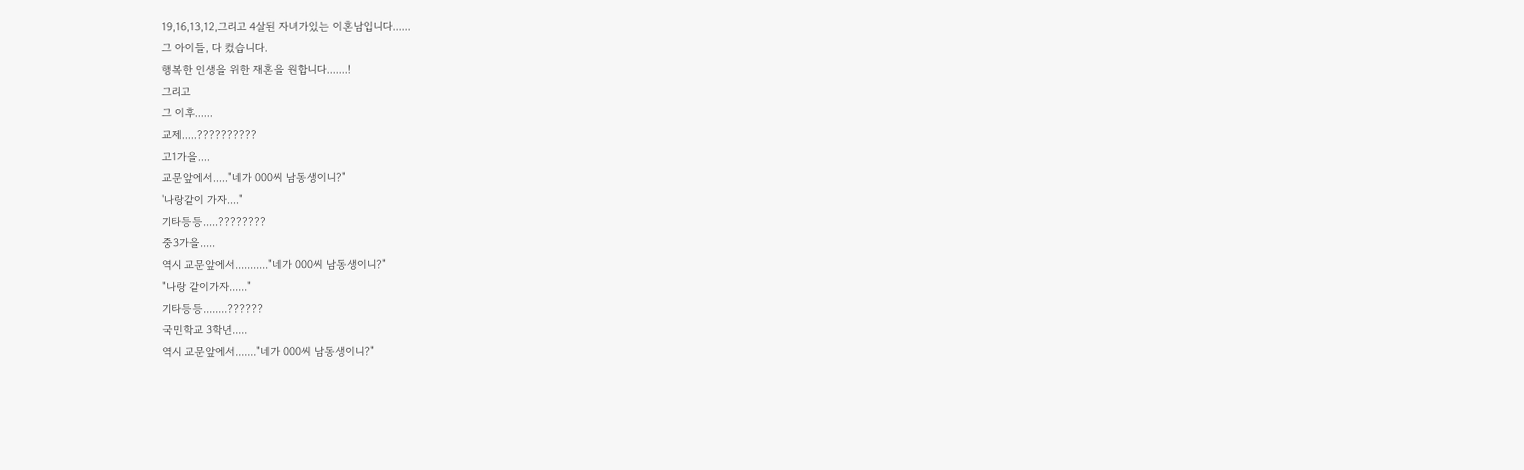19,16,13,12,그리고 4살된 자녀가있는 이혼남입니다......
그 아이들, 다 컸습니다.
행복한 인생을 위한 재혼을 원합니다.......!
그리고
그 이후......
교제.....??????????
고1가을....
교문앞에서....."네가 000씨 남동생이니?"
'나랑같이 가자...."
기타등등.....????????
중3가을.....
역시 교문앞에서..........."네가 000씨 남동생이니?"
"나랑 같이가자......"
기타등등........??????
국민학교 3학년.....
역시 교문앞에서......."네가 000씨 남동생이니?"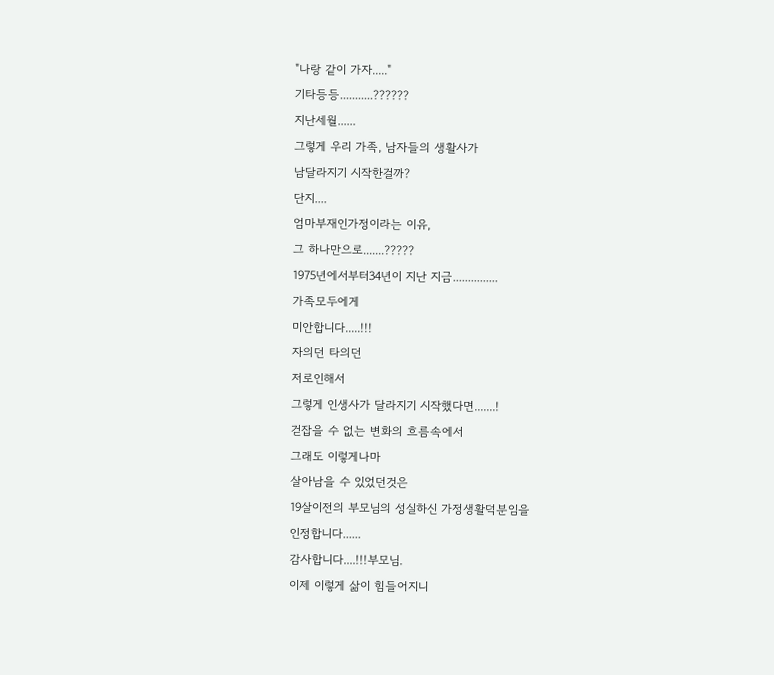"나랑 같이 가자....."
기타등등...........??????
지난세월......
그렇게 우리 가족, 남자들의 생활사가
남달라지기 시작한걸까?
단지....
엄마부재인가정이라는 이유,
그 하나만으로.......?????
1975년에서부터34년이 지난 지금...............
가족모두에게
미안합니다.....!!!
자의던 타의던
저로인해서
그렇게 인생사가 달라지기 시작했다면.......!
걷잡을 수 없는 변화의 흐름속에서
그래도 이렇게나마
살아남을 수 있었던것은
19살이전의 부모님의 성실하신 가정생활덕분임을
인정합니다......
감사합니다....!!!부모님.
이제 이렇게 삶이 힘들어지니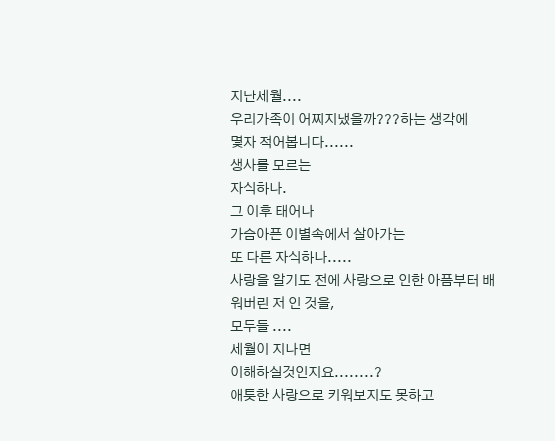지난세월....
우리가족이 어찌지냈을까???하는 생각에
몇자 적어봅니다......
생사를 모르는
자식하나.
그 이후 태어나
가슴아픈 이별속에서 살아가는
또 다른 자식하나.....
사랑을 알기도 전에 사랑으로 인한 아픔부터 배워버린 저 인 것을,
모두들 ....
세월이 지나면
이해하실것인지요........?
애틋한 사랑으로 키워보지도 못하고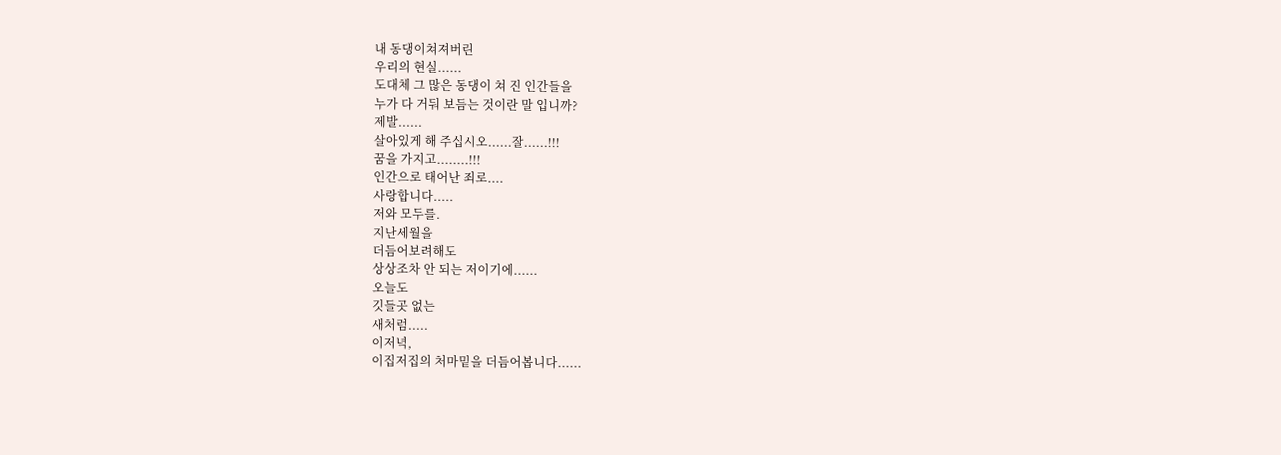내 동댕이쳐져버린
우리의 현실......
도대체 그 많은 동댕이 쳐 진 인간들을
누가 다 거둬 보듬는 것이란 말 입니까?
제발......
살아있게 해 주십시오......잘......!!!
꿈을 가지고........!!!
인간으로 태어난 죄로....
사랑합니다.....
저와 모두를.
지난세월을
더듬어보려해도
상상조차 안 되는 저이기에......
오늘도
깃들곳 없는
새처럼.....
이저녁,
이집저집의 처마밑을 더듬어봅니다......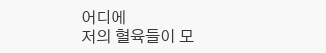어디에
저의 혈육들이 모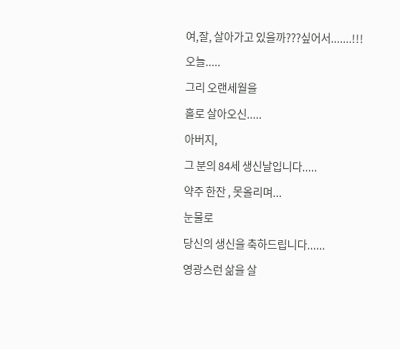여,잘, 살아가고 있을까???싶어서.......!!!
오늘.....
그리 오랜세월을
홀로 살아오신.....
아버지,
그 분의 84세 생신날입니다.....
약주 한잔 , 못올리며...
눈물로
당신의 생신을 축하드립니다......
영광스런 삶을 살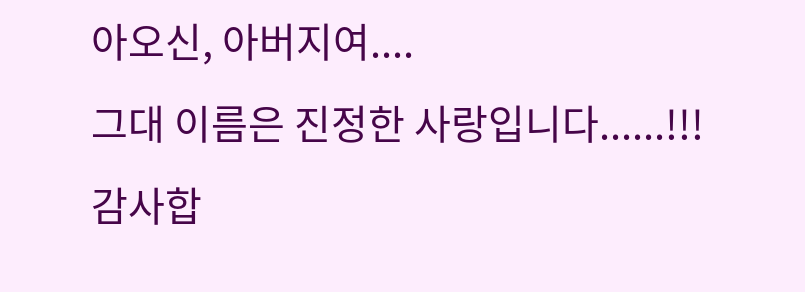아오신, 아버지여....
그대 이름은 진정한 사랑입니다......!!!
감사합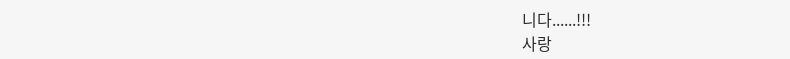니다......!!!
사랑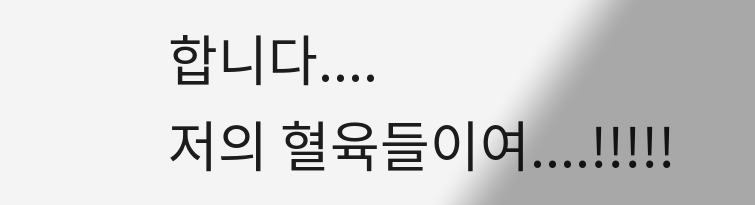합니다....
저의 혈육들이여....!!!!!